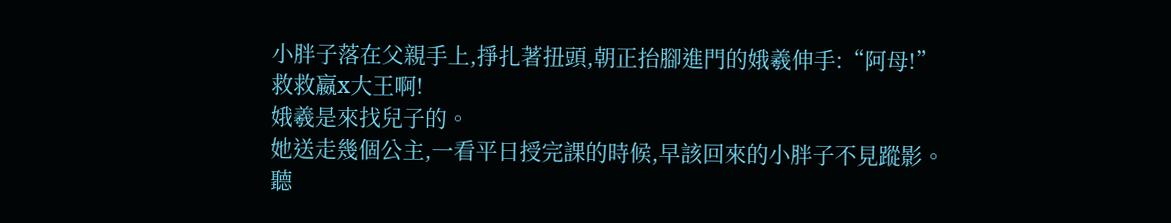小胖子落在父親手上,掙扎著扭頭,朝正抬腳進門的娥羲伸手:“阿母!”
救救嬴x大王啊!
娥羲是來找兒子的。
她送走幾個公主,一看平日授完課的時候,早該回來的小胖子不見蹤影。
聽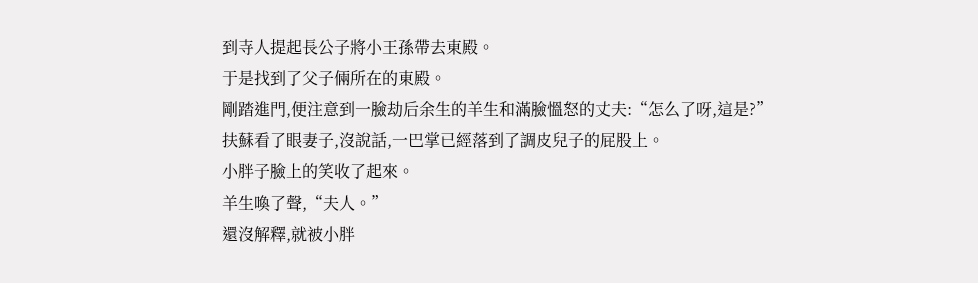到寺人提起長公子將小王孫帶去東殿。
于是找到了父子倆所在的東殿。
剛踏進門,便注意到一臉劫后余生的羊生和滿臉慍怒的丈夫:“怎么了呀,這是?”
扶蘇看了眼妻子,沒說話,一巴掌已經落到了調皮兒子的屁股上。
小胖子臉上的笑收了起來。
羊生喚了聲,“夫人。”
還沒解釋,就被小胖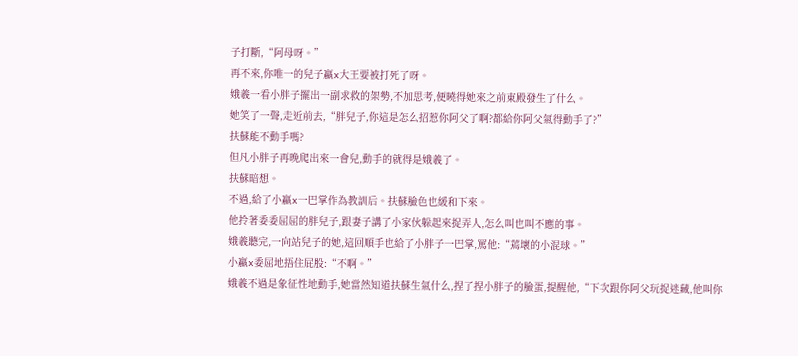子打斷,“阿母呀。”
再不來,你唯一的兒子嬴x大王要被打死了呀。
娥羲一看小胖子擺出一副求救的架勢,不加思考,便曉得她來之前東殿發生了什么。
她笑了一聲,走近前去,“胖兒子,你這是怎么招惹你阿父了啊?都給你阿父氣得動手了?”
扶蘇能不動手嗎?
但凡小胖子再晚爬出來一會兒,動手的就得是娥羲了。
扶蘇暗想。
不過,給了小嬴x一巴掌作為教訓后。扶蘇臉色也緩和下來。
他拎著委委屈屈的胖兒子,跟妻子講了小家伙躲起來捉弄人,怎么叫也叫不應的事。
娥羲聽完,一向站兒子的她,這回順手也給了小胖子一巴掌,罵他:“蔫壞的小混球。”
小嬴x委屈地捂住屁股:“不啊。”
娥羲不過是象征性地動手,她當然知道扶蘇生氣什么,捏了捏小胖子的臉蛋,提醒他,“下次跟你阿父玩捉迷藏,他叫你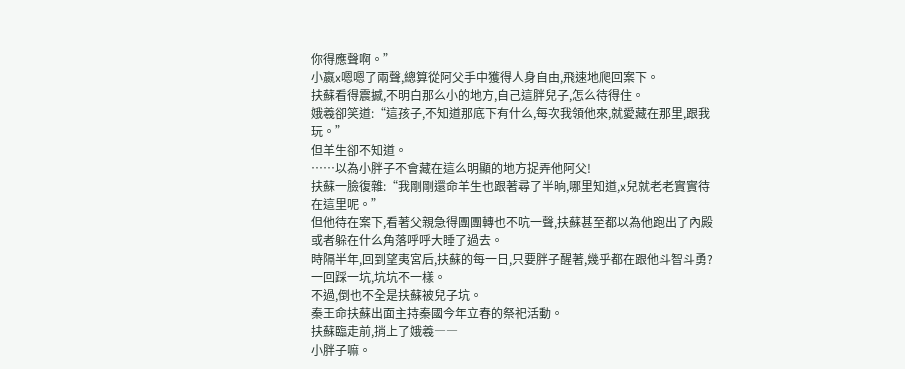你得應聲啊。”
小嬴x嗯嗯了兩聲,總算從阿父手中獲得人身自由,飛速地爬回案下。
扶蘇看得震撼,不明白那么小的地方,自己這胖兒子,怎么待得住。
娥羲卻笑道:“這孩子,不知道那底下有什么,每次我領他來,就愛藏在那里,跟我玩。”
但羊生卻不知道。
……以為小胖子不會藏在這么明顯的地方捉弄他阿父!
扶蘇一臉復雜:“我剛剛還命羊生也跟著尋了半晌,哪里知道,x兒就老老實實待在這里呢。”
但他待在案下,看著父親急得團團轉也不吭一聲,扶蘇甚至都以為他跑出了內殿或者躲在什么角落呼呼大睡了過去。
時隔半年,回到望夷宮后,扶蘇的每一日,只要胖子醒著,幾乎都在跟他斗智斗勇?
一回踩一坑,坑坑不一樣。
不過,倒也不全是扶蘇被兒子坑。
秦王命扶蘇出面主持秦國今年立春的祭祀活動。
扶蘇臨走前,捎上了娥羲――
小胖子嘛。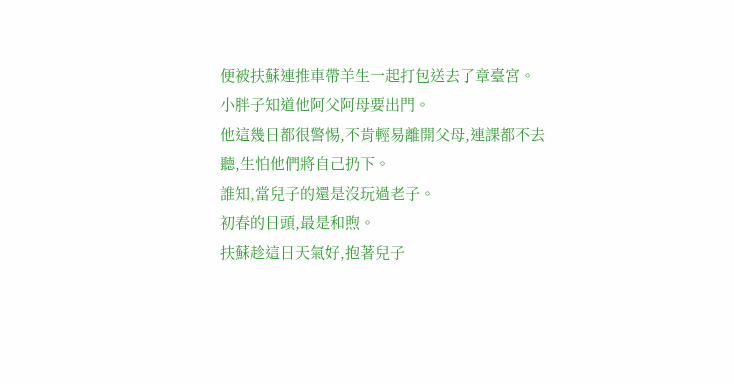便被扶蘇連推車帶羊生一起打包送去了章臺宮。
小胖子知道他阿父阿母要出門。
他這幾日都很警惕,不肯輕易離開父母,連課都不去聽,生怕他們將自己扔下。
誰知,當兒子的還是沒玩過老子。
初春的日頭,最是和煦。
扶蘇趁這日天氣好,抱著兒子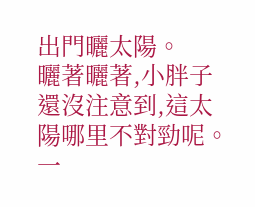出門曬太陽。
曬著曬著,小胖子還沒注意到,這太陽哪里不對勁呢。
一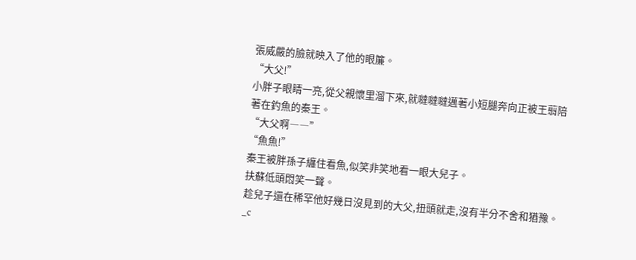張威嚴的臉就映入了他的眼簾。
“大父!”
小胖子眼睛一亮,從父親懷里溜下來,就噠噠噠邁著小短腿奔向正被王翦陪著在釣魚的秦王。
“大父啊――”
“魚魚!”
秦王被胖孫子纏住看魚,似笑非笑地看一眼大兒子。
扶蘇低頭悶笑一聲。
趁兒子還在稀罕他好幾日沒見到的大父,扭頭就走,沒有半分不舍和猶豫。_c